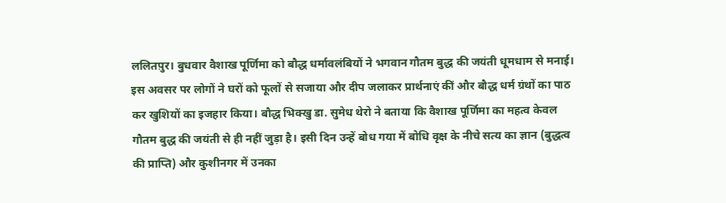ललितप़ुर। बुधवार वैशाख पूर्णिमा को बौद्ध धर्मावलंबियों ने भगवान गौतम बुद्ध की जयंती धूमधाम से मनाई। इस अवसर पर लोगों ने घरों को फूलों से सजाया और दीप जलाकर प्रार्थनाएं कीं और बौद्ध धर्म ग्रंथों का पाठ कर खुशियों का इजहार किया। बौद्ध भिक्खु डा. सुमेध थेरो ने बताया कि वैशाख पूर्णिमा का महत्व केवल गौतम बुद्ध की जयंती से ही नहीं जुड़ा है। इसी दिन उन्हें बोध गया में बोधि वृक्ष के नीचे सत्य का ज्ञान (बुद्धत्व की प्राप्ति) और कुशीनगर में उनका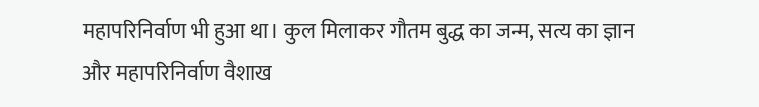महापरिनिर्वाण भी हुआ था। कुल मिलाकर गौतम बुद्ध का जन्म, सत्य का ज्ञान और महापरिनिर्वाण वैशाख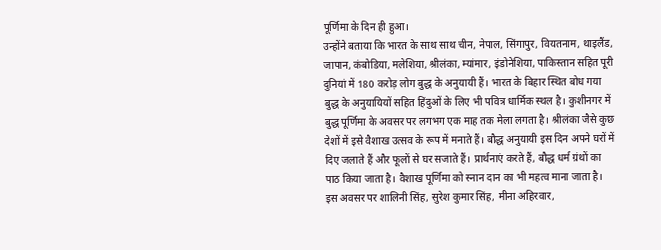पूर्णिमा के दिन ही हुआ।
उन्होंने बताया कि भारत के साथ साथ चीन, नेपाल, सिंगापुर, वियतनाम, थाइलैंड, जापान, कंबोडिया, मलेशिया, श्रीलंका, म्यांमार, इंडोनेशिया, पाकिस्तान सहित पूरी दुनियां में 180 करोड़ लोग बुद्ध के अनुयायी हैं। भारत के बिहार स्थित बोध गया बुद्ध के अनुयायियों सहित हिंदुओं के लिए भी पवित्र धार्मिक स्थल है। कुशीनगर में बुद्ध पूर्णिमा के अवसर पर लगभग एक माह तक मेला लगता है। श्रीलंका जैसे कुछ देशों में इसे वैशाख उत्सव के रूप में मनाते हैं। बौद्ध अनुयायी इस दिन अपने घरों में दिए जलाते हैं और फूलों से घर सजाते हैं। प्रार्थनाएं करते हैं, बौद्ध धर्म ग्रंथों का पाठ किया जाता है। वैशाख पूर्णिमा को स्नान दान का भी महत्व माना जाता है। इस अवसर पर शालिनी सिंह, सुरेश कुमार सिंह, मीना अहिरवार,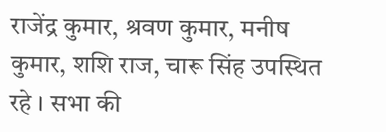राजेंद्र कुमार, श्रवण कुमार, मनीष कुमार, शशि राज, चारू सिंह उपस्थित रहे । सभा की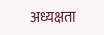अध्यक्षता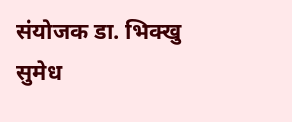संयोजक डा. भिक्खु सुमेध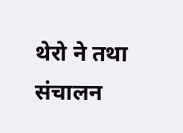थेरो ने तथा संचालन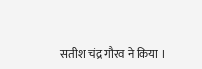सतीश चंद्र गौरव ने किया ।